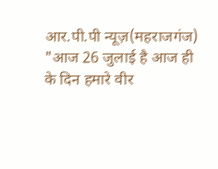आर.पी.पी न्यूज़(महराजगंज) "आज 26 जुलाई है आज ही के दिन हमारे वीर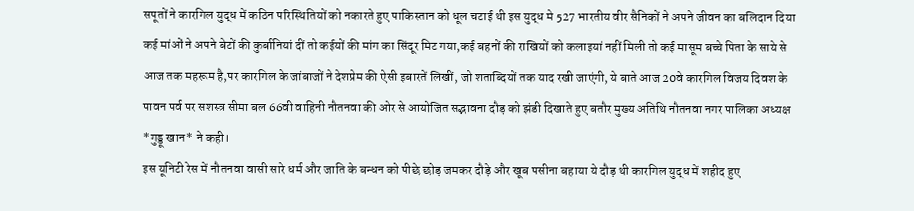सपूतों ने कारगिल युद्ध में कठिन परिस्थितियों को नकारते हुए पाकिस्तान को धूल चटाई थी इस युद्ध मे 527 भारतीय वीर सैनिकों ने अपने जीवन का बलिदान दिया कई मांओं ने अपने बेटों की कुर्बानियां दीं तो कईयों की मांग का सिंदूर मिट गया,कई बहनों की राखियों को कलाइयां नहीं मिली तो कई मासूम बच्चे पिता के साये से आज तक महरूम है,पर कारगिल के जांबाजों ने देशप्रेम की ऐसी इबारतें लिखीं, जो शताब्दियों तक याद रखी जाएंगी, ये बाते आज 20वे कारगिल विजय दिवश के पावन पर्व पर सशस्त्र सीमा बल 66वी वाहिनी नौतनवा की ओर से आयोजित सद्भावना दौड़ को झंडी दिखाते हुए बतौर मुख्य अतिथि नौतनवा नगर पालिका अध्यक्ष *गुड्डू खान* ने कही।
इस यूनिटी रेस में नौतनवा वासी सारे धर्म और जाति के बन्धन को पीछे छोड़ जमकर दौड़े और खूब पसीना बहाया ये दौड़ थी कारगिल युद्ध में शहीद हुए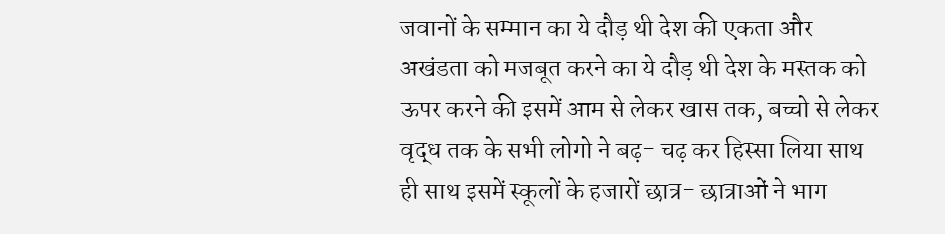जवानों के सम्मान का ये दौड़ थी देश की एकता और अखंडता को मजबूत करने का ये दौड़ थी देश के मस्तक को ऊपर करने की इसमें आम से लेकर खास तक, बच्चो से लेकर वृद्ध तक के सभी लोगो ने बढ़- चढ़ कर हिस्सा लिया साथ ही साथ इसमें स्कूलों के हजारों छात्र- छात्राओं ने भाग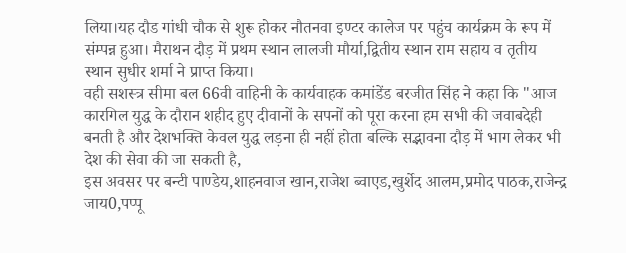लिया।यह दौड गांधी चौक से शुरू होकर नौतनवा इण्टर कालेज पर पहुंच कार्यक्रम के रूप में संम्पन्न हुआ। मैराथन दौड़ में प्रथम स्थान लालजी मौर्या,द्वितीय स्थान राम सहाय व तृतीय स्थान सुधीर शर्मा ने प्राप्त किया।
वही सशस्त्र सीमा बल 66वी वाहिनी के कार्यवाहक कमांडेंड बरजीत सिंह ने कहा कि "आज कारगिल युद्ध के दौरान शहीद हुए दीवानों के सपनों को पूरा करना हम सभी की जवाबदेही बनती है और देशभक्ति केवल युद्ध लड़ना ही नहीं होता बल्कि सद्भावना दौड़ में भाग लेकर भी देश की सेवा की जा सकती है,
इस अवसर पर बन्टी पाण्डेय,शाहनवाज खान,राजेश ब्वाएड,खुर्शेद आलम,प्रमोद पाठक,राजेन्द्र जाय0,पप्पू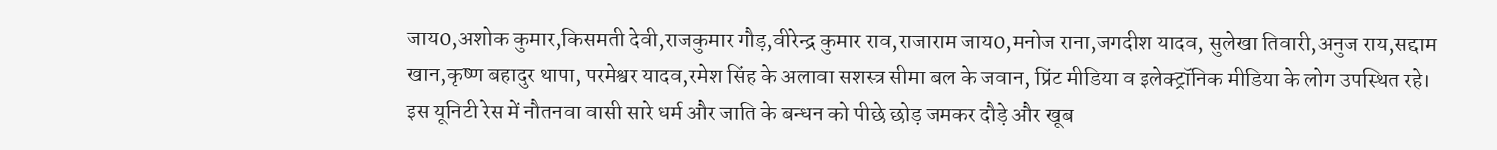जाय0,अशोक कुमार,किसमती देवी,राजकुमार गौड़,वीरेन्द्र कुमार राव,राजाराम जाय0,मनोज राना,जगदीश यादव, सुलेखा तिवारी,अनुज राय,सद्दाम खान,कृष्ण बहादुर थापा, परमेश्वर यादव,रमेश सिंह के अलावा सशस्त्र सीमा बल के जवान, प्रिंट मीडिया व इलेक्ट्रॉनिक मीडिया के लोग उपस्थित रहे।
इस यूनिटी रेस में नौतनवा वासी सारे धर्म और जाति के बन्धन को पीछे छोड़ जमकर दौड़े और खूब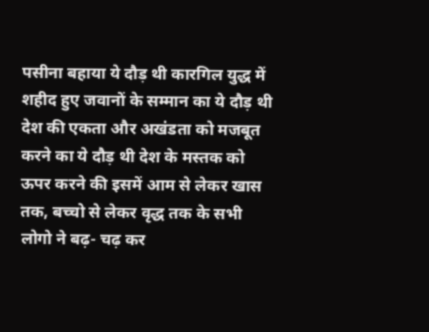पसीना बहाया ये दौड़ थी कारगिल युद्ध में शहीद हुए जवानों के सम्मान का ये दौड़ थी देश की एकता और अखंडता को मजबूत करने का ये दौड़ थी देश के मस्तक को ऊपर करने की इसमें आम से लेकर खास तक, बच्चो से लेकर वृद्ध तक के सभी लोगो ने बढ़- चढ़ कर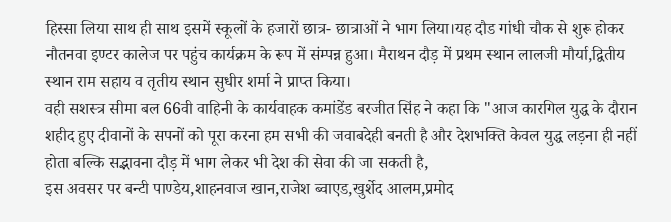हिस्सा लिया साथ ही साथ इसमें स्कूलों के हजारों छात्र- छात्राओं ने भाग लिया।यह दौड गांधी चौक से शुरू होकर नौतनवा इण्टर कालेज पर पहुंच कार्यक्रम के रूप में संम्पन्न हुआ। मैराथन दौड़ में प्रथम स्थान लालजी मौर्या,द्वितीय स्थान राम सहाय व तृतीय स्थान सुधीर शर्मा ने प्राप्त किया।
वही सशस्त्र सीमा बल 66वी वाहिनी के कार्यवाहक कमांडेंड बरजीत सिंह ने कहा कि "आज कारगिल युद्ध के दौरान शहीद हुए दीवानों के सपनों को पूरा करना हम सभी की जवाबदेही बनती है और देशभक्ति केवल युद्ध लड़ना ही नहीं होता बल्कि सद्भावना दौड़ में भाग लेकर भी देश की सेवा की जा सकती है,
इस अवसर पर बन्टी पाण्डेय,शाहनवाज खान,राजेश ब्वाएड,खुर्शेद आलम,प्रमोद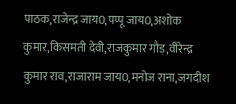पाठक,राजेन्द्र जाय0,पप्पू जाय0,अशोक कुमार,किसमती देवी,राजकुमार गौड़,वीरेन्द्र कुमार राव,राजाराम जाय0,मनोज राना,जगदीश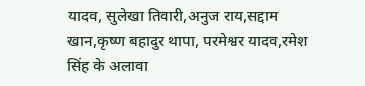यादव, सुलेखा तिवारी,अनुज राय,सद्दाम खान,कृष्ण बहादुर थापा, परमेश्वर यादव,रमेश सिंह के अलावा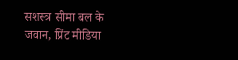सशस्त्र सीमा बल के जवान, प्रिंट मीडिया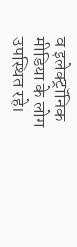व इलेक्ट्रॉनिक मीडिया के लोग उपस्थित रहे।